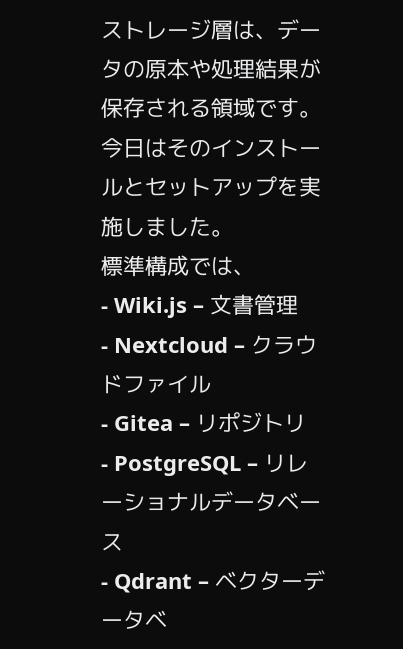ストレージ層は、データの原本や処理結果が保存される領域です。
今日はそのインストールとセットアップを実施しました。
標準構成では、
- Wiki.js – 文書管理
- Nextcloud – クラウドファイル
- Gitea – リポジトリ
- PostgreSQL – リレーショナルデータベース
- Qdrant – ベクターデータベ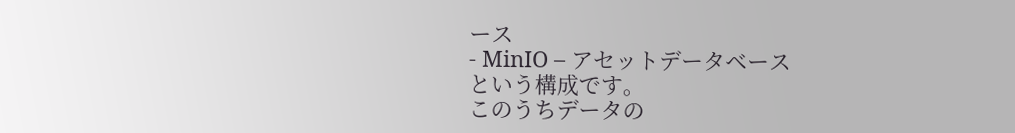ース
- MinIO – アセットデータベース
という構成です。
このうちデータの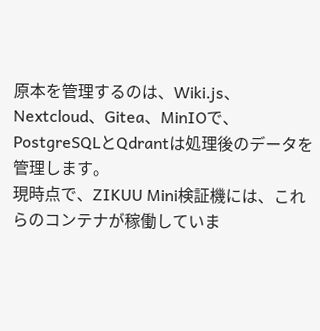原本を管理するのは、Wiki.js、Nextcloud、Gitea、MinIOで、PostgreSQLとQdrantは処理後のデータを管理します。
現時点で、ZIKUU Mini検証機には、これらのコンテナが稼働していま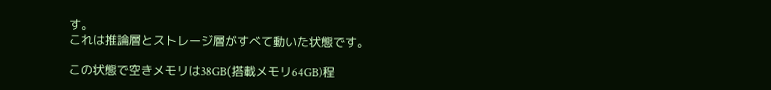す。
これは推論層とストレージ層がすべて動いた状態です。

この状態で空きメモリは38GB(搭載メモリ64GB)程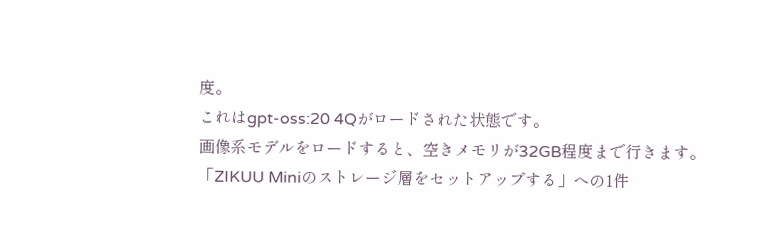度。
これはgpt-oss:20 4Qがロードされた状態です。
画像系モデルをロードすると、空きメモリが32GB程度まで行きます。
「ZIKUU Miniのストレージ層をセットアップする」への1件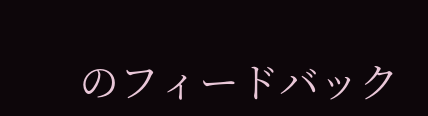のフィードバック